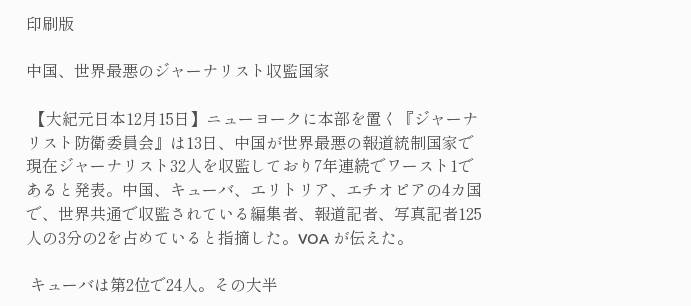印刷版

中国、世界最悪のジャーナリスト収監国家

 【大紀元日本12月15日】ニューヨークに本部を置く『ジャーナリスト防衛委員会』は13日、中国が世界最悪の報道統制国家で現在ジャーナリスト32人を収監しており7年連続でワースト1であると発表。中国、キューバ、エリトリア、エチオピアの4カ国で、世界共通で収監されている編集者、報道記者、写真記者125人の3分の2を占めていると指摘した。VOA が伝えた。

 キューバは第2位で24人。その大半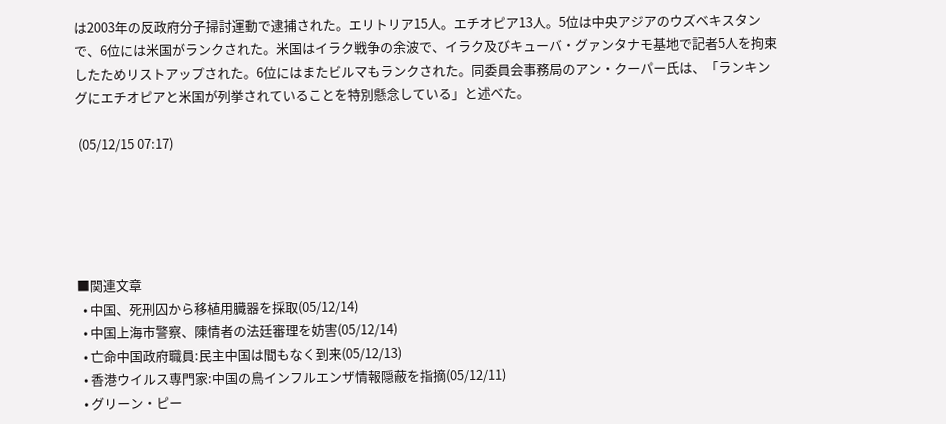は2003年の反政府分子掃討運動で逮捕された。エリトリア15人。エチオピア13人。5位は中央アジアのウズベキスタンで、6位には米国がランクされた。米国はイラク戦争の余波で、イラク及びキューバ・グァンタナモ基地で記者5人を拘束したためリストアップされた。6位にはまたビルマもランクされた。同委員会事務局のアン・クーパー氏は、「ランキングにエチオピアと米国が列挙されていることを特別懸念している」と述べた。

 (05/12/15 07:17)





■関連文章
  • 中国、死刑囚から移植用臓器を採取(05/12/14)
  • 中国上海市警察、陳情者の法廷審理を妨害(05/12/14)
  • 亡命中国政府職員:民主中国は間もなく到来(05/12/13)
  • 香港ウイルス専門家:中国の鳥インフルエンザ情報隠蔽を指摘(05/12/11)
  • グリーン・ピー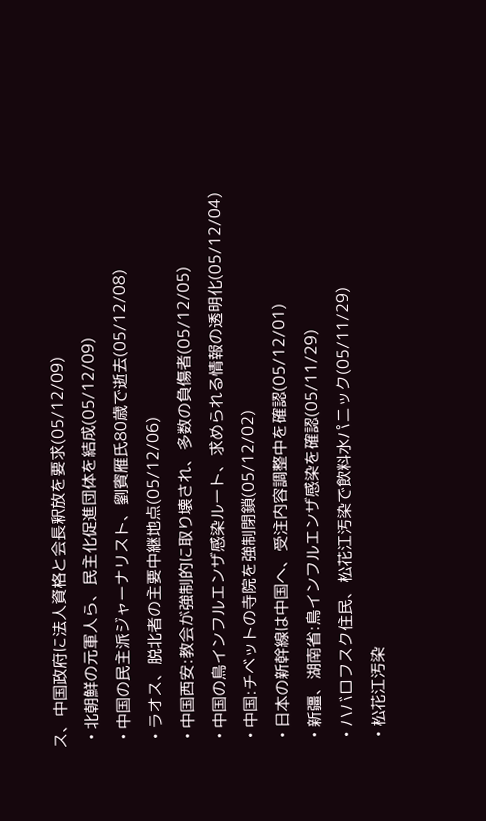ス、中国政府に法人資格と会長釈放を要求(05/12/09)
  • 北朝鮮の元軍人ら、民主化促進団体を結成(05/12/09)
  • 中国の民主派ジャーナリスト、劉賓雁氏80歳で逝去(05/12/08)
  • ラオス、脱北者の主要中継地点(05/12/06)
  • 中国西安:教会が強制的に取り壊され、多数の負傷者(05/12/05)
  • 中国の鳥インフルエンザ感染ルート、求められる情報の透明化(05/12/04)
  • 中国:チベットの寺院を強制閉鎖(05/12/02)
  • 日本の新幹線は中国へ、受注内容調整中を確認(05/12/01)
  • 新疆、湖南省:鳥インフルエンザ感染を確認(05/11/29)
  • ハバロフスク住民、松花江汚染で飲料水パニック(05/11/29)
  • 松花江汚染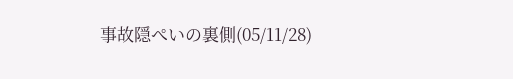事故隠ぺいの裏側(05/11/28)